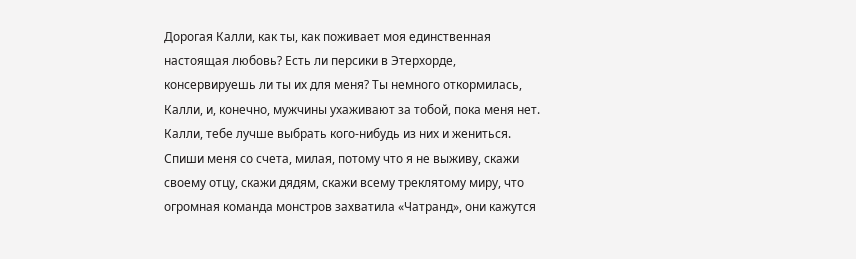Дорогая Калли, как ты, как поживает моя единственная настоящая любовь? Есть ли персики в Этерхорде, консервируешь ли ты их для меня? Ты немного откормилась, Калли, и, конечно, мужчины ухаживают за тобой, пока меня нет. Калли, тебе лучше выбрать кого-нибудь из них и жениться. Спиши меня со счета, милая, потому что я не выживу, скажи своему отцу, скажи дядям, скажи всему треклятому миру, что огромная команда монстров захватила «Чатранд», они кажутся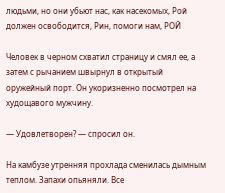людьми, но они убьют нас, как насекомых, Рой должен освободится, Рин, помоги нам, РОЙ

Человек в черном схватил страницу и смял ее, а затем с рычанием швырнул в открытый оружейный порт. Он укоризненно посмотрел на худощавого мужчину.

— Удовлетворен? — спросил он.

На камбузе утренняя прохлада сменилась дымным теплом. Запахи опьяняли. Все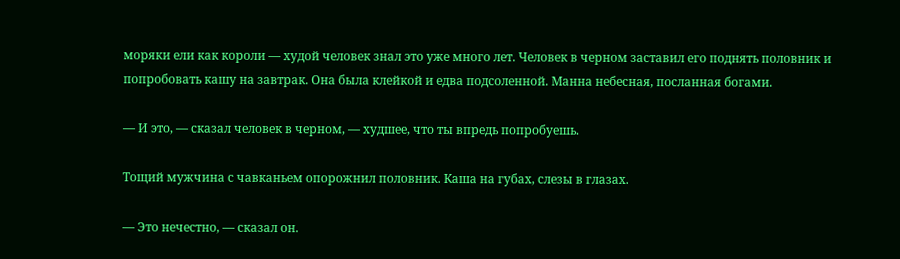моряки ели как короли — худой человек знал это уже много лет. Человек в черном заставил его поднять половник и попробовать кашу на завтрак. Она была клейкой и едва подсоленной. Манна небесная, посланная богами.

— И это, — сказал человек в черном, — худшее, что ты впредь попробуешь.

Тощий мужчина с чавканьем опорожнил половник. Каша на губах, слезы в глазах.

— Это нечестно, — сказал он.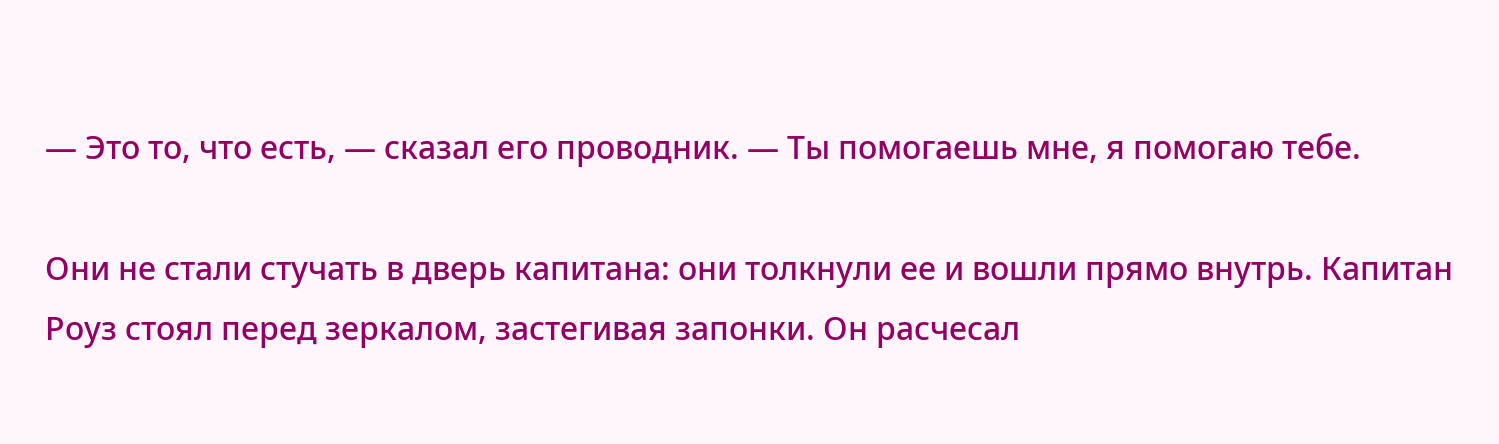— Это то, что есть, — сказал его проводник. — Ты помогаешь мне, я помогаю тебе.

Они не стали стучать в дверь капитана: они толкнули ее и вошли прямо внутрь. Капитан Роуз стоял перед зеркалом, застегивая запонки. Он расчесал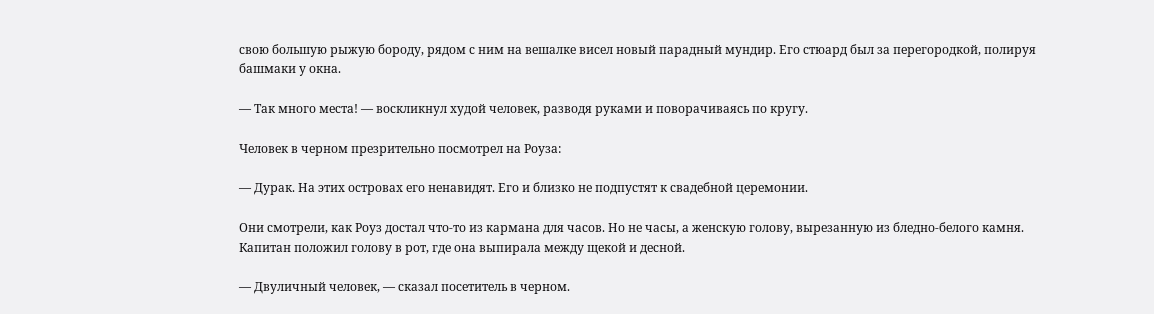свою большую рыжую бороду, рядом с ним на вешалке висел новый парадный мундир. Его стюард был за перегородкой, полируя башмаки у окна.

— Так много места! — воскликнул худой человек, разводя руками и поворачиваясь по кругу.

Человек в черном презрительно посмотрел на Роуза:

— Дурак. На этих островах его ненавидят. Его и близко не подпустят к свадебной церемонии.

Они смотрели, как Роуз достал что-то из кармана для часов. Но не часы, а женскую голову, вырезанную из бледно-белого камня. Капитан положил голову в рот, где она выпирала между щекой и десной.

— Двуличный человек, — сказал посетитель в черном.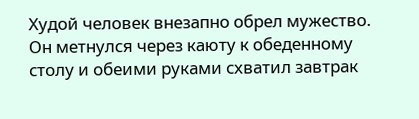Худой человек внезапно обрел мужество. Он метнулся через каюту к обеденному столу и обеими руками схватил завтрак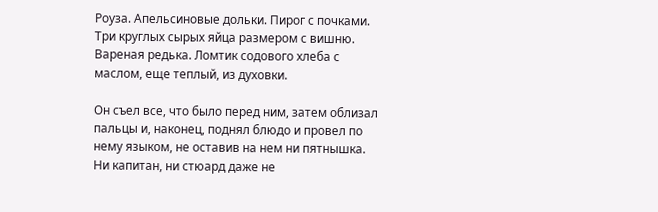Роуза. Апельсиновые дольки. Пирог с почками. Три круглых сырых яйца размером с вишню. Вареная редька. Ломтик содового хлеба с маслом, еще теплый, из духовки.

Он съел все, что было перед ним, затем облизал пальцы и, наконец, поднял блюдо и провел по нему языком, не оставив на нем ни пятнышка. Ни капитан, ни стюард даже не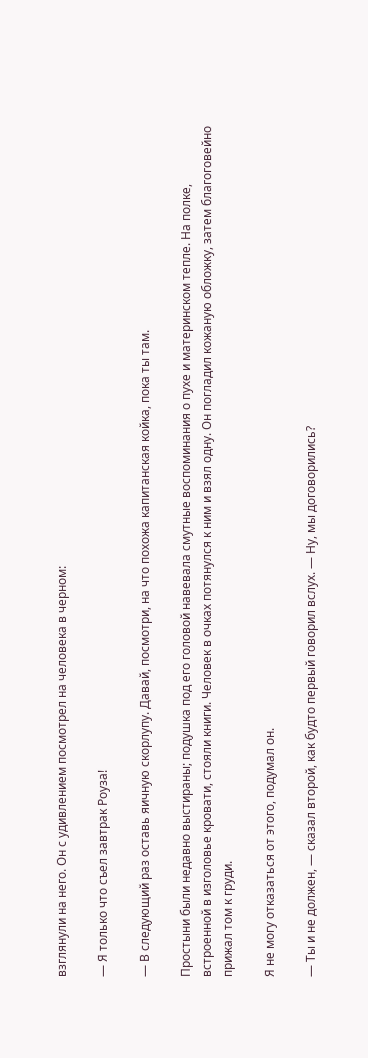взглянули на него. Он с удивлением посмотрел на человека в черном:

— Я только что съел завтрак Роуза!

— В следующий раз оставь яичную скорлупу. Давай, посмотри, на что похожа капитанская койка, пока ты там.

Простыни были недавно выстираны; подушка под его головой навевала смутные воспоминания о пухе и материнском тепле. На полке, встроенной в изголовье кровати, стояли книги. Человек в очках потянулся к ним и взял одну. Он погладил кожаную обложку, затем благоговейно прижал том к груди.

Я не могу отказаться от этого, подумал он.

— Ты и не должен, — сказал второй, как будто первый говорил вслух. — Ну, мы договорились?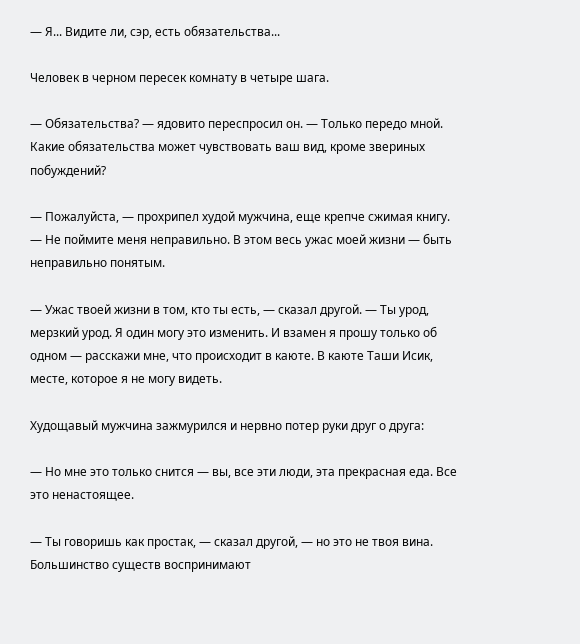— Я... Видите ли, сэр, есть обязательства...

Человек в черном пересек комнату в четыре шага.

— Обязательства? — ядовито переспросил он. — Только передо мной. Какие обязательства может чувствовать ваш вид, кроме звериных побуждений?

— Пожалуйста, — прохрипел худой мужчина, еще крепче сжимая книгу. — Не поймите меня неправильно. В этом весь ужас моей жизни — быть неправильно понятым.

— Ужас твоей жизни в том, кто ты есть, — сказал другой. — Ты урод, мерзкий урод. Я один могу это изменить. И взамен я прошу только об одном — расскажи мне, что происходит в каюте. В каюте Таши Исик, месте, которое я не могу видеть.

Худощавый мужчина зажмурился и нервно потер руки друг о друга:

— Но мне это только снится — вы, все эти люди, эта прекрасная еда. Все это ненастоящее.

— Ты говоришь как простак, — сказал другой, — но это не твоя вина. Большинство существ воспринимают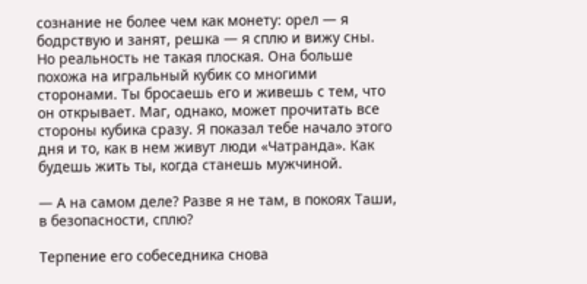сознание не более чем как монету: орел — я бодрствую и занят, решка — я сплю и вижу сны. Но реальность не такая плоская. Она больше похожа на игральный кубик со многими сторонами. Ты бросаешь его и живешь с тем, что он открывает. Маг, однако, может прочитать все стороны кубика сразу. Я показал тебе начало этого дня и то, как в нем живут люди «Чатранда». Как будешь жить ты, когда станешь мужчиной.

— А на самом деле? Разве я не там, в покоях Таши, в безопасности, сплю?

Терпение его собеседника снова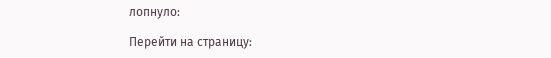лопнуло:

Перейти на страницу: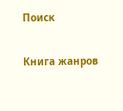Поиск

Книга жанров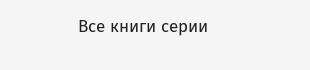Все книги серии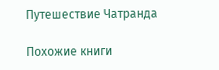Путешествие Чатранда

Похожие книги